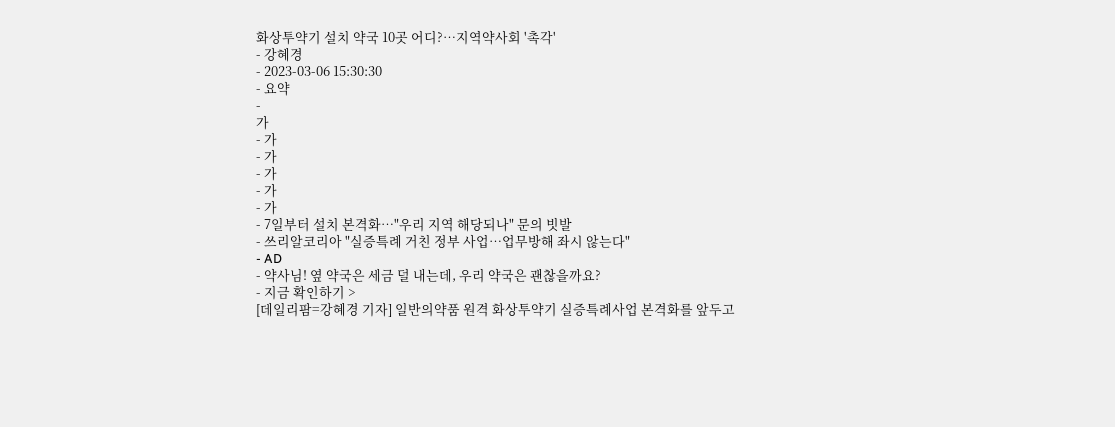화상투약기 설치 약국 10곳 어디?…지역약사회 '촉각'
- 강혜경
- 2023-03-06 15:30:30
- 요약
-
가
- 가
- 가
- 가
- 가
- 가
- 7일부터 설치 본격화…"우리 지역 해당되나" 문의 빗발
- 쓰리알코리아 "실증특례 거친 정부 사업…업무방해 좌시 않는다"
- AD
- 약사님! 옆 약국은 세금 덜 내는데, 우리 약국은 괜찮을까요?
- 지금 확인하기 >
[데일리팜=강혜경 기자] 일반의약품 원격 화상투약기 실증특례사업 본격화를 앞두고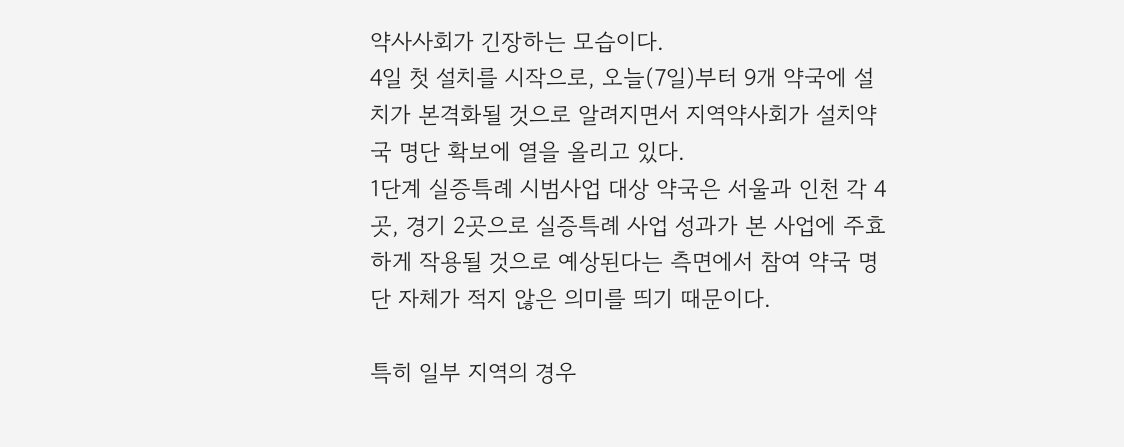약사사회가 긴장하는 모습이다.
4일 첫 설치를 시작으로, 오늘(7일)부터 9개 약국에 설치가 본격화될 것으로 알려지면서 지역약사회가 설치약국 명단 확보에 열을 올리고 있다.
1단계 실증특례 시범사업 대상 약국은 서울과 인천 각 4곳, 경기 2곳으로 실증특례 사업 성과가 본 사업에 주효하게 작용될 것으로 예상된다는 측면에서 참여 약국 명단 자체가 적지 않은 의미를 띄기 때문이다.

특히 일부 지역의 경우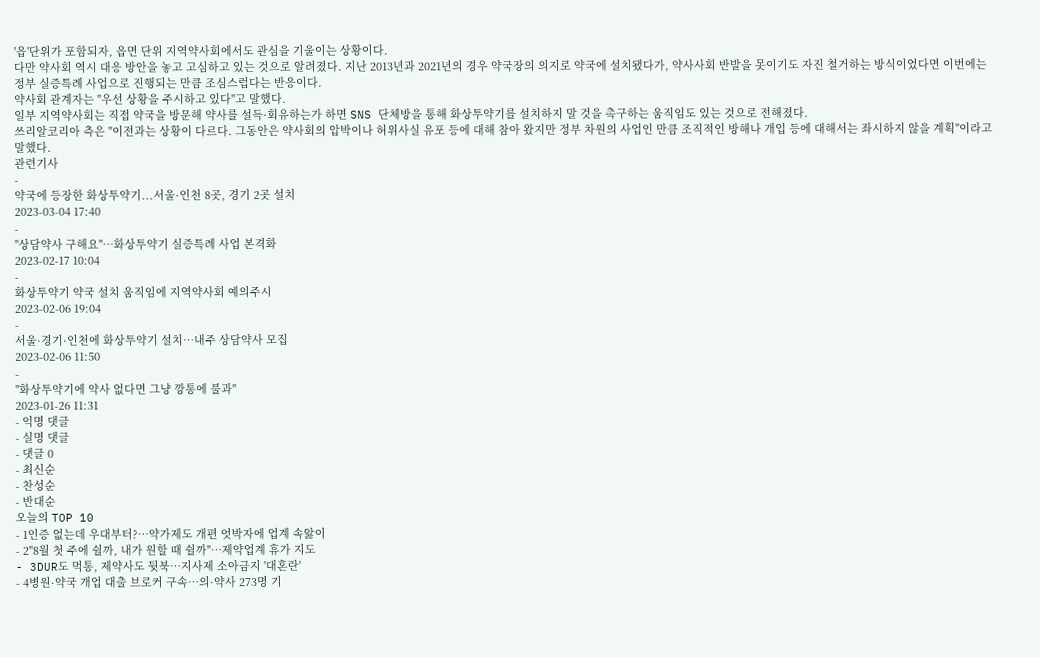'읍'단위가 포함되자, 읍면 단위 지역약사회에서도 관심을 기울이는 상황이다.
다만 약사회 역시 대응 방안을 놓고 고심하고 있는 것으로 알려졌다. 지난 2013년과 2021년의 경우 약국장의 의지로 약국에 설치됐다가, 약사사회 반발을 못이기도 자진 철거하는 방식이었다면 이번에는 정부 실증특례 사업으로 진행되는 만큼 조심스럽다는 반응이다.
약사회 관계자는 "우선 상황을 주시하고 있다"고 말했다.
일부 지역약사회는 직접 약국을 방문해 약사를 설득·회유하는가 하면 SNS 단체방을 통해 화상투약기를 설치하지 말 것을 촉구하는 움직임도 있는 것으로 전해졌다.
쓰리알코리아 측은 "이전과는 상황이 다르다. 그동안은 약사회의 압박이나 허위사실 유포 등에 대해 참아 왔지만 정부 차원의 사업인 만큼 조직적인 방해나 개입 등에 대해서는 좌시하지 않을 계획"이라고 말했다.
관련기사
-
약국에 등장한 화상투약기...서울·인천 8곳, 경기 2곳 설치
2023-03-04 17:40
-
"상담약사 구해요"…화상투약기 실증특례 사업 본격화
2023-02-17 10:04
-
화상투약기 약국 설치 움직임에 지역약사회 예의주시
2023-02-06 19:04
-
서울·경기·인천에 화상투약기 설치…내주 상담약사 모집
2023-02-06 11:50
-
"화상투약기에 약사 없다면 그냥 깡통에 불과"
2023-01-26 11:31
- 익명 댓글
- 실명 댓글
- 댓글 0
- 최신순
- 찬성순
- 반대순
오늘의 TOP 10
- 1인증 없는데 우대부터?…약가제도 개편 엇박자에 업계 속앓이
- 2"8월 첫 주에 쉴까, 내가 원할 때 쉴까"…제약업계 휴가 지도
- 3DUR도 먹통, 제약사도 뒷북…지사제 소아금지 '대혼란'
- 4병원·약국 개업 대출 브로커 구속…의·약사 273명 기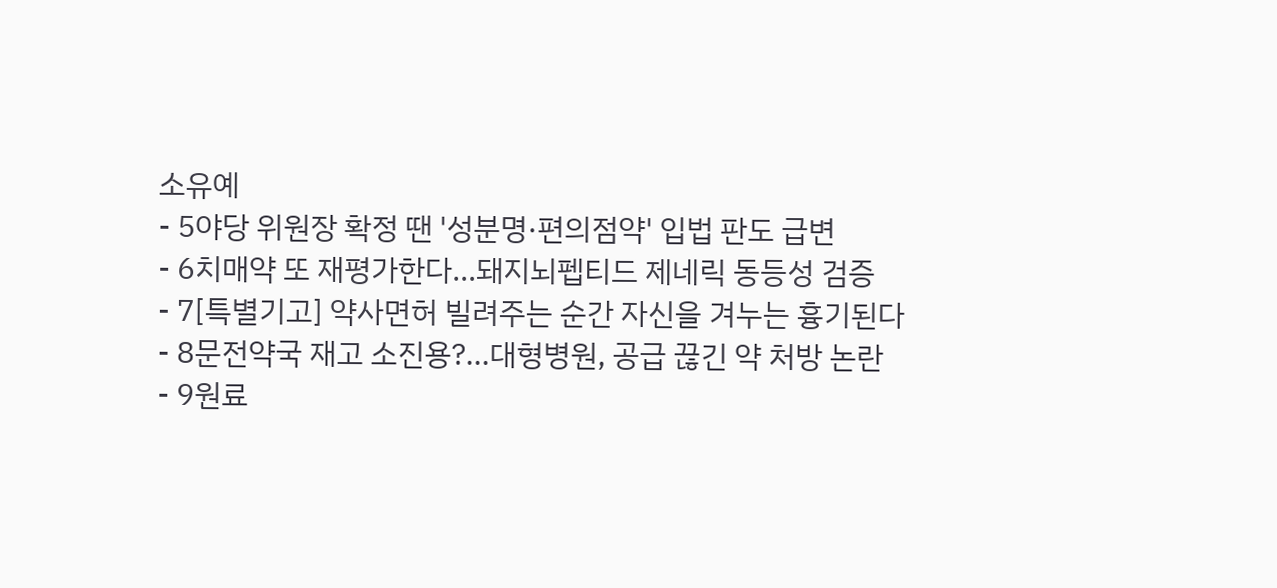소유예
- 5야당 위원장 확정 땐 '성분명·편의점약' 입법 판도 급변
- 6치매약 또 재평가한다…돼지뇌펩티드 제네릭 동등성 검증
- 7[특별기고] 약사면허 빌려주는 순간 자신을 겨누는 흉기된다
- 8문전약국 재고 소진용?...대형병원, 공급 끊긴 약 처방 논란
- 9원료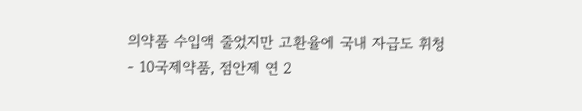의약품 수입액 줄었지만 고환율에 국내 자급도 휘청
- 10국제약품, 점안제 연 2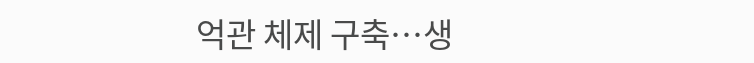억관 체제 구축…생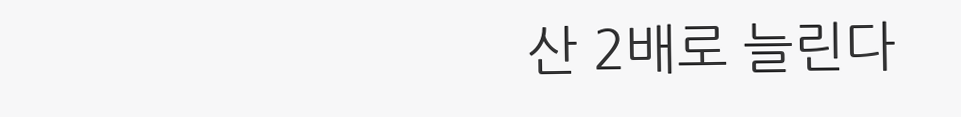산 2배로 늘린다